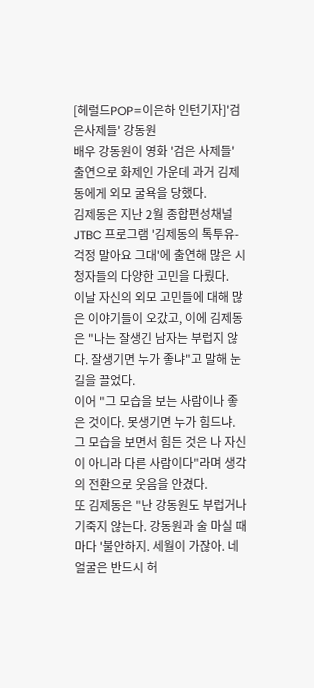[헤럴드POP=이은하 인턴기자]'검은사제들' 강동원
배우 강동원이 영화 '검은 사제들' 출연으로 화제인 가운데 과거 김제동에게 외모 굴욕을 당했다.
김제동은 지난 2월 종합편성채널 JTBC 프로그램 '김제동의 톡투유-걱정 말아요 그대'에 출연해 많은 시청자들의 다양한 고민을 다뤘다.
이날 자신의 외모 고민들에 대해 많은 이야기들이 오갔고, 이에 김제동은 "나는 잘생긴 남자는 부럽지 않다. 잘생기면 누가 좋냐"고 말해 눈길을 끌었다.
이어 "그 모습을 보는 사람이나 좋은 것이다. 못생기면 누가 힘드냐. 그 모습을 보면서 힘든 것은 나 자신이 아니라 다른 사람이다"라며 생각의 전환으로 웃음을 안겼다.
또 김제동은 "난 강동원도 부럽거나 기죽지 않는다. 강동원과 술 마실 때마다 '불안하지. 세월이 가잖아. 네 얼굴은 반드시 허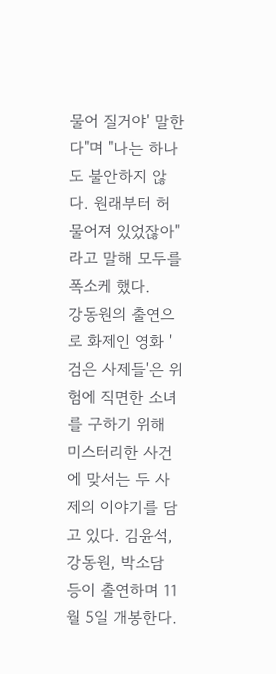물어 질거야' 말한다"며 "나는 하나도 불안하지 않다. 원래부터 허물어져 있었잖아"라고 말해 모두를 폭소케 했다.
강동원의 출연으로 화제인 영화 '검은 사제들'은 위험에 직면한 소녀를 구하기 위해 미스터리한 사건에 맞서는 두 사제의 이야기를 담고 있다. 김윤석, 강동원, 박소담 등이 출연하며 11월 5일 개봉한다.